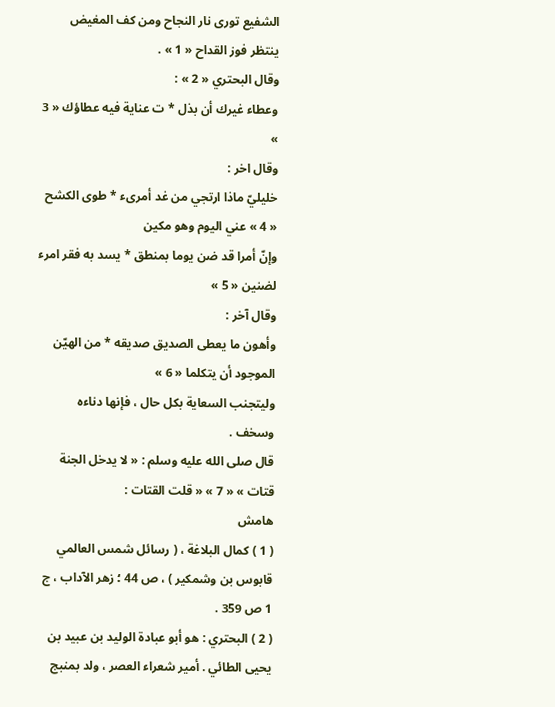الشفيع تورى نار النجاح ومن كف المغيض ينتظر فوز القداح « 1 » .
وقال البحتري « 2 » :
وعطاء غيرك أن بذل * ت عناية فيه عطاؤك « 3 »
وقال اخر :
خليليّ ماذا ارتجي من غد أمرىء * طوى الكشح « 4 » عني اليوم وهو مكين
وإنّ أمرا قد ضن يوما بمنطق * يسد به فقر امرء لضنين « 5 »
وقال آخر :
وأهون ما يعطى الصديق صديقه * من الهيّن الموجود أن يتكلما « 6 »
وليتجنب السعاية بكل حال ، فإنها دناءه وسخف .
قال صلى الله عليه وسلم : « لا يدخل الجنة قتات » « 7 » « قلت القتات :
هامش
( 1 ) كمال البلاغة ، ( رسائل شمس العالمي قابوس بن وشمكير ) ، ص 44 ؛ زهر الآداب ، ج 1 ص 359 .
( 2 ) البحتري : هو أبو عبادة الوليد بن عبيد بن يحيى الطائي . أمير شعراء العصر ، ولد بمنبج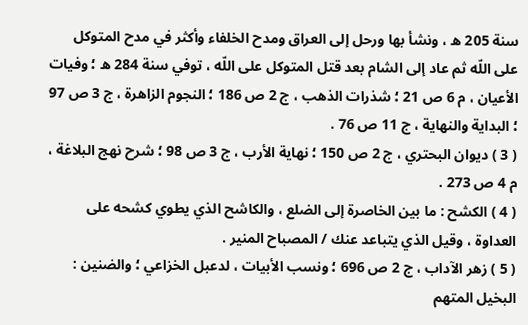سنة 205 ه ، ونشأ بها ورحل إلى العراق ومدح الخلفاء وأكثر في مدح المتوكل على اللّه ثم عاد إلى الشام بعد قتل المتوكل على اللّه ، توفي سنة 284 ه ؛ وفيات الأعيان ، م 6 ص 21 ؛ شذرات الذهب ، ج 2 ص 186 ؛ النجوم الزاهرة ، ج 3 ص 97 ؛ البداية والنهاية ، ج 11 ص 76 .
( 3 ) ديوان البحتري ، ج 2 ص 150 ؛ نهاية الأرب ، ج 3 ص 98 ؛ شرح نهج البلاغة ، م 4 ص 273 .
( 4 ) الكشح : ما بين الخاصرة إلى الضلع ، والكاشح الذي يطوي كشحه على العداوة ، وقيل الذي يتباعد عنك / المصباح المنير .
( 5 ) زهر الآداب ، ج 2 ص 696 ؛ ونسب الأبيات ، لدعبل الخزاعي ؛ والضنين : البخيل المتهم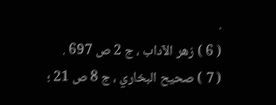.
( 6 ) زهر الآداب ، ج 2 ص 697 .
( 7 ) صحيح البخاري ، ج 8 ص 21 ؛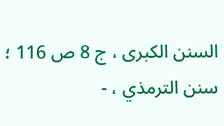السنن الكبرى ، ج 8 ص 116 ؛ سنن الترمذي ، -